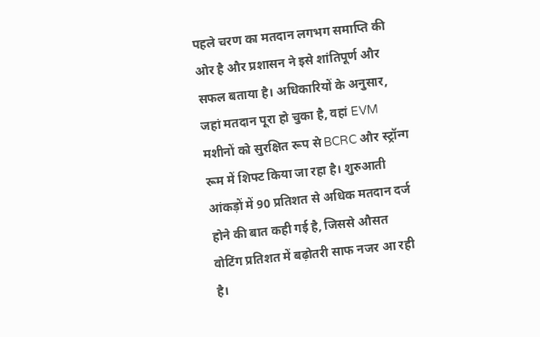पहले चरण का मतदान लगभग समाप्ति की ओर है और प्रशासन ने इसे शांतिपूर्ण और सफल बताया है। अधिकारियों के अनुसार, जहां मतदान पूरा हो चुका है, वहां EVM मशीनों को सुरक्षित रूप से BCRC और स्ट्रॉन्ग रूम में शिफ्ट किया जा रहा है। शुरुआती आंकड़ों में 90 प्रतिशत से अधिक मतदान दर्ज होने की बात कही गई है, जिससे औसत वोटिंग प्रतिशत में बढ़ोतरी साफ नजर आ रही है।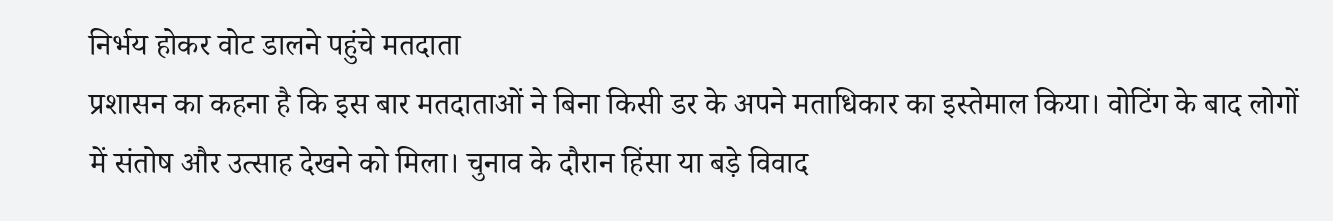निर्भय होकर वोट डालने पहुंचे मतदाता
प्रशासन का कहना है कि इस बार मतदाताओं ने बिना किसी डर के अपने मताधिकार का इस्तेमाल किया। वोटिंग के बाद लोगों में संतोष और उत्साह देखने को मिला। चुनाव के दौरान हिंसा या बड़े विवाद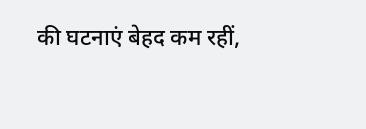की घटनाएं बेहद कम रहीं,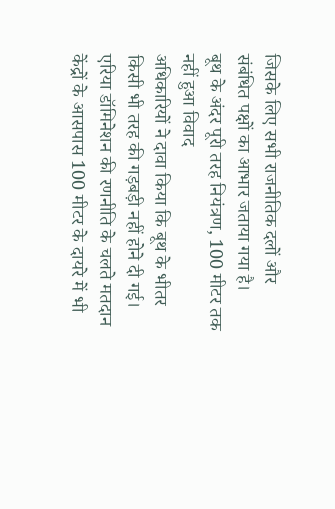जिसके लिए सभी राजनीतिक दलों और संबंधित पक्षों का आभार जताया गया है।
बूथ के अंदर पूरी तरह नियंत्रण, 100 मीटर तक नहीं हुआ विवाद
अधिकारियों ने दावा किया कि बूथ के भीतर किसी भी तरह की गड़बड़ी नहीं होने दी गई। एरिया डॉमिनेशन की रणनीति के चलते मतदान केंद्रों के आसपास 100 मीटर के दायरे में भी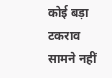कोई बड़ा टकराव सामने नहीं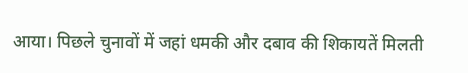आया। पिछले चुनावों में जहां धमकी और दबाव की शिकायतें मिलती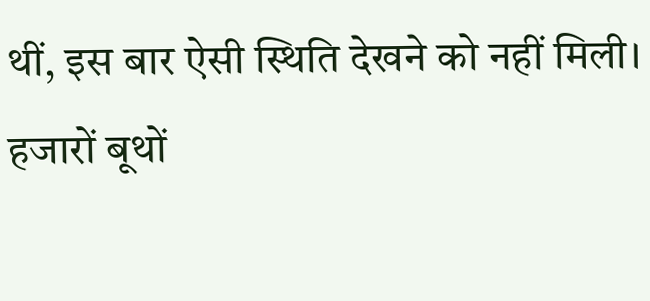थीं, इस बार ऐसी स्थिति देखने को नहीं मिली।
हजारों बूथों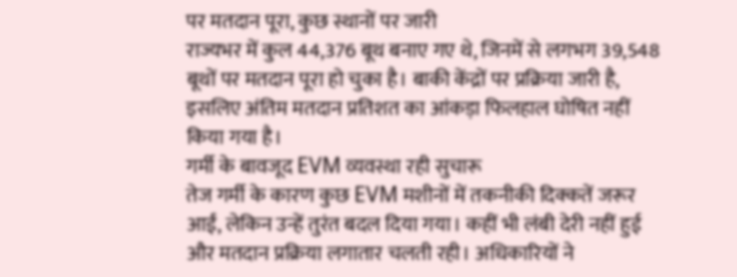पर मतदान पूरा, कुछ स्थानों पर जारी
राज्यभर में कुल 44,376 बूथ बनाए गए थे, जिनमें से लगभग 39,548 बूथों पर मतदान पूरा हो चुका है। बाकी केंद्रों पर प्रक्रिया जारी है, इसलिए अंतिम मतदान प्रतिशत का आंकड़ा फिलहाल घोषित नहीं किया गया है।
गर्मी के बावजूद EVM व्यवस्था रही सुचारू
तेज गर्मी के कारण कुछ EVM मशीनों में तकनीकी दिक्कतें जरूर आईं, लेकिन उन्हें तुरंत बदल दिया गया। कहीं भी लंबी देरी नहीं हुई और मतदान प्रक्रिया लगातार चलती रही। अधिकारियों ने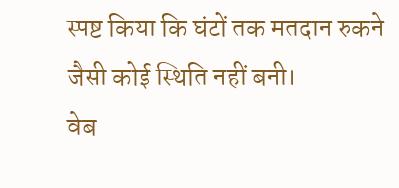स्पष्ट किया कि घंटों तक मतदान रुकने जैसी कोई स्थिति नहीं बनी।
वेब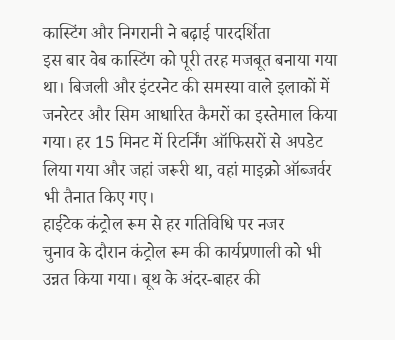कास्टिंग और निगरानी ने बढ़ाई पारदर्शिता
इस बार वेब कास्टिंग को पूरी तरह मजबूत बनाया गया था। बिजली और इंटरनेट की समस्या वाले इलाकों में जनरेटर और सिम आधारित कैमरों का इस्तेमाल किया गया। हर 15 मिनट में रिटर्निंग ऑफिसरों से अपडेट लिया गया और जहां जरूरी था, वहां माइक्रो ऑब्जर्वर भी तैनात किए गए।
हाईटेक कंट्रोल रूम से हर गतिविधि पर नजर
चुनाव के दौरान कंट्रोल रूम की कार्यप्रणाली को भी उन्नत किया गया। बूथ के अंदर-बाहर की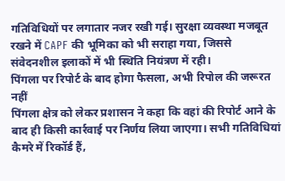गतिविधियों पर लगातार नजर रखी गई। सुरक्षा व्यवस्था मजबूत रखने में CAPF की भूमिका को भी सराहा गया, जिससे संवेदनशील इलाकों में भी स्थिति नियंत्रण में रही।
पिंगला पर रिपोर्ट के बाद होगा फैसला, अभी रिपोल की जरूरत नहीं
पिंगला क्षेत्र को लेकर प्रशासन ने कहा कि वहां की रिपोर्ट आने के बाद ही किसी कार्रवाई पर निर्णय लिया जाएगा। सभी गतिविधियां कैमरे में रिकॉर्ड हैं,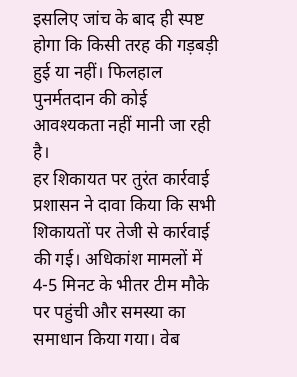इसलिए जांच के बाद ही स्पष्ट होगा कि किसी तरह की गड़बड़ी हुई या नहीं। फिलहाल पुनर्मतदान की कोई आवश्यकता नहीं मानी जा रही है।
हर शिकायत पर तुरंत कार्रवाई
प्रशासन ने दावा किया कि सभी शिकायतों पर तेजी से कार्रवाई की गई। अधिकांश मामलों में 4-5 मिनट के भीतर टीम मौके पर पहुंची और समस्या का समाधान किया गया। वेब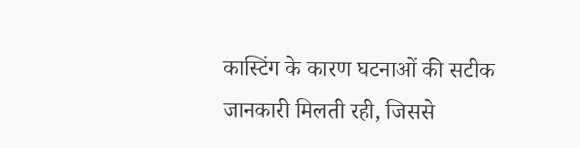कास्टिंग के कारण घटनाओं की सटीक जानकारी मिलती रही, जिससे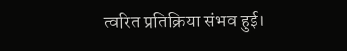त्वरित प्रतिक्रिया संभव हुई।